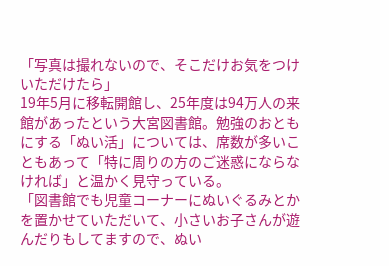「写真は撮れないので、そこだけお気をつけいただけたら」
19年5月に移転開館し、25年度は94万人の来館があったという大宮図書館。勉強のおともにする「ぬい活」については、席数が多いこともあって「特に周りの方のご迷惑にならなければ」と温かく見守っている。
「図書館でも児童コーナーにぬいぐるみとかを置かせていただいて、小さいお子さんが遊んだりもしてますので、ぬい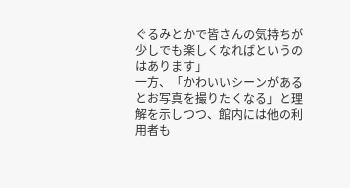ぐるみとかで皆さんの気持ちが少しでも楽しくなればというのはあります」
一方、「かわいいシーンがあるとお写真を撮りたくなる」と理解を示しつつ、館内には他の利用者も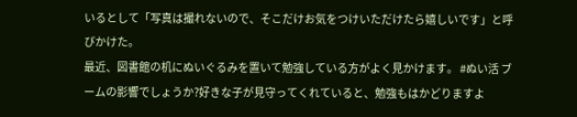いるとして「写真は撮れないので、そこだけお気をつけいただけたら嬉しいです」と呼びかけた。
最近、図書館の机にぬいぐるみを置いて勉強している方がよく見かけます。 #ぬい活 ブームの影響でしょうか?好きな子が見守ってくれていると、勉強もはかどりますよ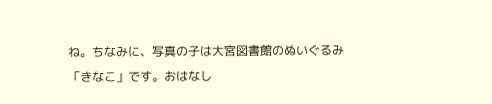ね。ちなみに、写真の子は大宮図書館のぬいぐるみ「きなこ」です。おはなし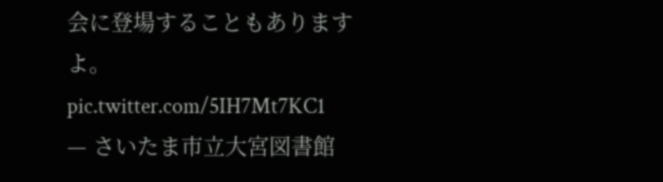会に登場することもありますよ。 pic.twitter.com/5IH7Mt7KC1
— さいたま市立大宮図書館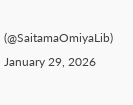(@SaitamaOmiyaLib) January 29, 2026